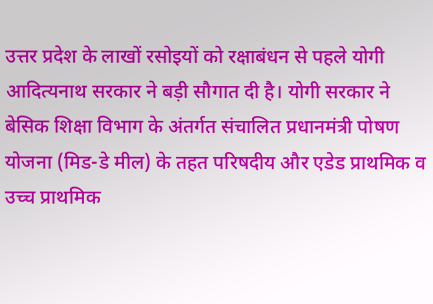उत्तर प्रदेश के लाखों रसोइयों को रक्षाबंधन से पहले योगी आदित्यनाथ सरकार ने बड़ी सौगात दी है। योगी सरकार ने बेसिक शिक्षा विभाग के अंतर्गत संचालित प्रधानमंत्री पोषण योजना (मिड-डे मील) के तहत परिषदीय और एडेड प्राथमिक व उच्च प्राथमिक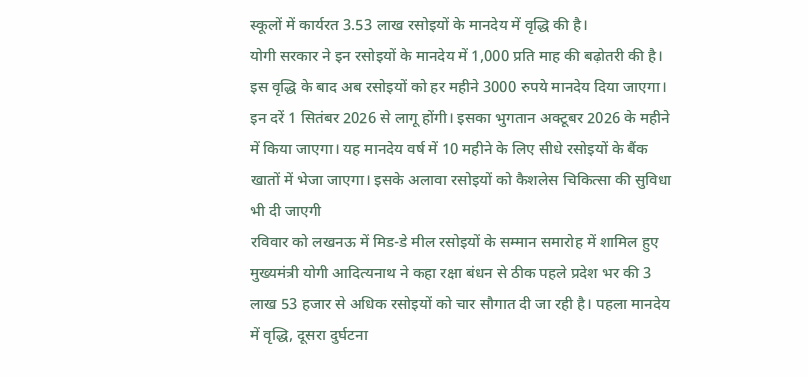स्कूलों में कार्यरत 3.53 लाख रसोइयों के मानदेय में वृद्धि की है।
योगी सरकार ने इन रसोइयों के मानदेय में 1,000 प्रति माह की बढ़ोतरी की है। इस वृद्धि के बाद अब रसोइयों को हर महीने 3000 रुपये मानदेय दिया जाएगा। इन दरें 1 सितंबर 2026 से लागू होंगी। इसका भुगतान अक्टूबर 2026 के महीने में किया जाएगा। यह मानदेय वर्ष में 10 महीने के लिए सीधे रसोइयों के बैंक खातों में भेजा जाएगा। इसके अलावा रसोइयों को कैशलेस चिकित्सा की सुविधा भी दी जाएगी
रविवार को लखनऊ में मिड-डे मील रसोइयों के सम्मान समारोह में शामिल हुए मुख्यमंत्री योगी आदित्यनाथ ने कहा रक्षा बंधन से ठीक पहले प्रदेश भर की 3 लाख 53 हजार से अधिक रसोइयों को चार सौगात दी जा रही है। पहला मानदेय में वृद्धि, दूसरा दुर्घटना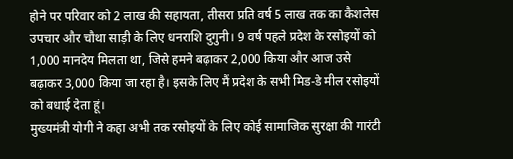होने पर परिवार को 2 लाख की सहायता, तीसरा प्रति वर्ष 5 लाख तक का कैशलेस उपचार और चौथा साड़ी के लिए धनराशि दुगुनी। 9 वर्ष पहले प्रदेश के रसोइयों को 1,000 मानदेय मिलता था, जिसे हमने बढ़ाकर 2,000 किया और आज उसे बढ़ाकर 3,000 किया जा रहा है। इसके लिए मैं प्रदेश के सभी मिड-डे मील रसोइयों को बधाई देता हूं।
मुख्यमंत्री योगी ने कहा अभी तक रसोइयों के लिए कोई सामाजिक सुरक्षा की गारंटी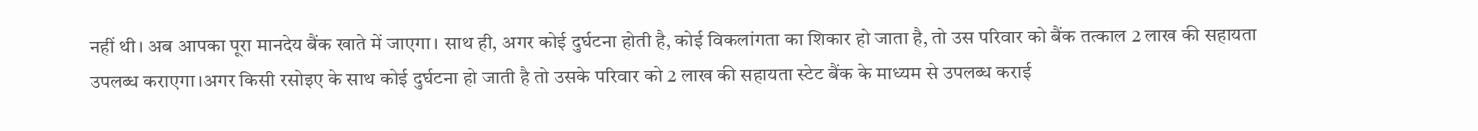नहीं थी। अब आपका पूरा मानदेय बैंक खाते में जाएगा। साथ ही, अगर कोई दुर्घटना होती है, कोई विकलांगता का शिकार हो जाता है, तो उस परिवार को बैंक तत्काल 2 लाख की सहायता उपलब्ध कराएगा।अगर किसी रसोइए के साथ कोई दुर्घटना हो जाती है तो उसके परिवार को 2 लाख की सहायता स्टेट बैंक के माध्यम से उपलब्ध कराई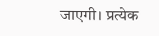जाएगी। प्रत्येक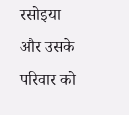रसोइया और उसके परिवार को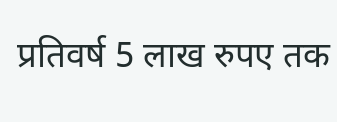प्रतिवर्ष 5 लाख रुपए तक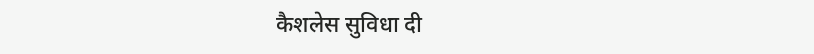कैशलेस सुविधा दी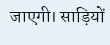जाएगी। साड़ियों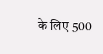के लिए 500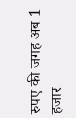रुपए की जगह अब 1 हजार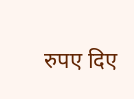रुपए दिए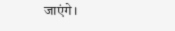जाएंगे।